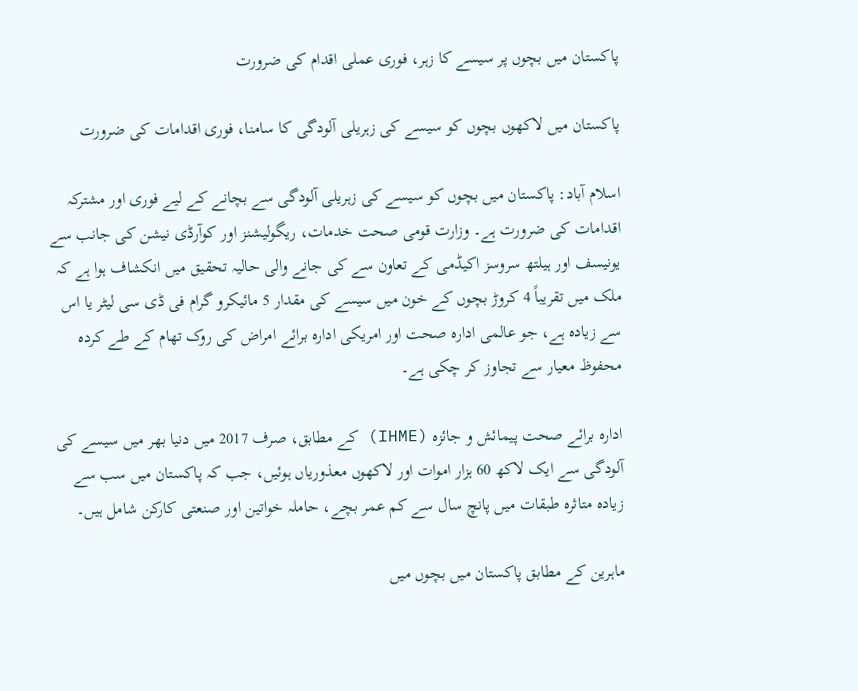پاکستان میں بچوں پر سیسے کا زہر، فوری عملی اقدام کی ضرورت

پاکستان میں لاکھوں بچوں کو سیسے کی زہریلی آلودگی کا سامنا، فوری اقدامات کی ضرورت

اسلام آباد: پاکستان میں بچوں کو سیسے کی زہریلی آلودگی سے بچانے کے لیے فوری اور مشترکہ اقدامات کی ضرورت ہے۔ وزارت قومی صحت خدمات، ریگولیشنز اور کوآرڈی نیشن کی جانب سے یونیسف اور ہیلتھ سروسز اکیڈمی کے تعاون سے کی جانے والی حالیہ تحقیق میں انکشاف ہوا ہے کہ ملک میں تقریباً 4 کروڑ بچوں کے خون میں سیسے کی مقدار 5 مائیکرو گرام فی ڈی سی لیٹر یا اس سے زیادہ ہے، جو عالمی ادارہ صحت اور امریکی ادارہ برائے امراض کی روک تھام کے طے کردہ محفوظ معیار سے تجاوز کر چکی ہے۔

ادارہ برائے صحت پیمائش و جائزہ (IHME) کے مطابق، صرف 2017 میں دنیا بھر میں سیسے کی آلودگی سے ایک لاکھ 60 ہزار اموات اور لاکھوں معذوریاں ہوئیں، جب کہ پاکستان میں سب سے زیادہ متاثرہ طبقات میں پانچ سال سے کم عمر بچے، حاملہ خواتین اور صنعتی کارکن شامل ہیں۔

ماہرین کے مطابق پاکستان میں بچوں میں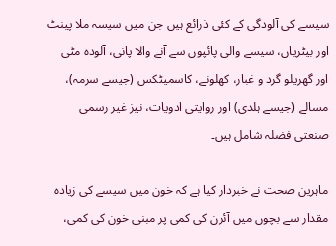سیسے کی آلودگی کے کئی ذرائع ہیں جن میں سیسہ ملا پینٹ اور بیٹریاں، سیسے والی پائپوں سے آنے والا پانی، آلودہ مٹی اور گھریلو گرد و غبار، کھلونے، کاسمیٹکس (جیسے سرمہ)، مسالے (جیسے ہلدی) اور روایتی ادویات، نیز غیر رسمی صنعتی فضلہ شامل ہیں۔

ماہرین صحت نے خبردار کیا ہے کہ خون میں سیسے کی زیادہ مقدار سے بچوں میں آئرن کی کمی پر مبنی خون کی کمی،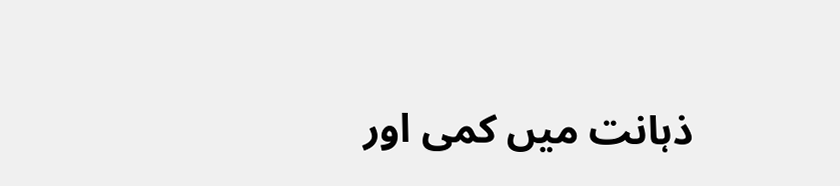ذہانت میں کمی اور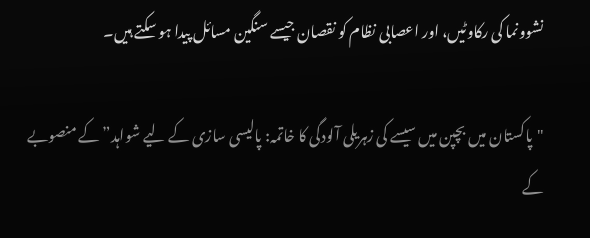نشوونما کی رکاوٹیں، اور اعصابی نظام کو نقصان جیسے سنگین مسائل پیدا ہو سکتے ہیں۔

"پاکستان میں بچپن میں سیسے کی زہریلی آلودگی کا خاتمہ: پالیسی سازی کے لیے شواہد” کے منصوبے کے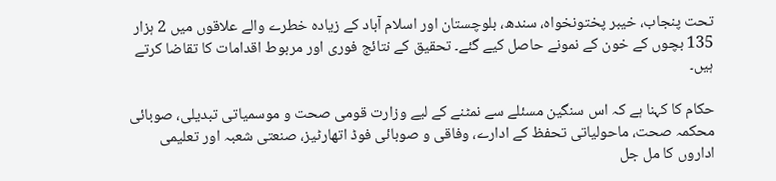تحت پنجاب، خیبر پختونخواہ، سندھ، بلوچستان اور اسلام آباد کے زیادہ خطرے والے علاقوں میں 2 ہزار 135 بچوں کے خون کے نمونے حاصل کیے گئے۔ تحقیق کے نتائج فوری اور مربوط اقدامات کا تقاضا کرتے ہیں۔

حکام کا کہنا ہے کہ اس سنگین مسئلے سے نمٹنے کے لیے وزارت قومی صحت و موسمیاتی تبدیلی، صوبائی محکمہ صحت، ماحولیاتی تحفظ کے ادارے، وفاقی و صوبائی فوڈ اتھارٹیز، صنعتی شعبہ اور تعلیمی اداروں کا مل جل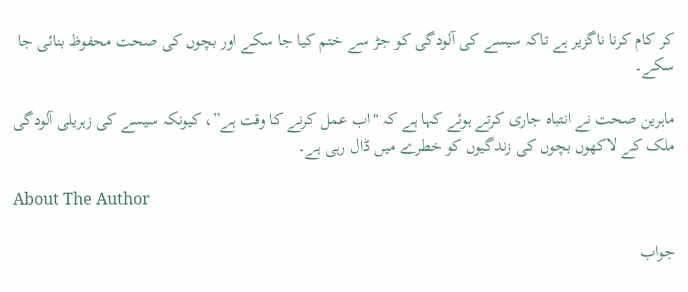کر کام کرنا ناگزیر ہے تاکہ سیسے کی آلودگی کو جڑ سے ختم کیا جا سکے اور بچوں کی صحت محفوظ بنائی جا سکے۔

ماہرین صحت نے انتباہ جاری کرتے ہوئے کہا ہے کہ "اب عمل کرنے کا وقت ہے”، کیونکہ سیسے کی زہریلی آلودگی ملک کے لاکھوں بچوں کی زندگیوں کو خطرے میں ڈال رہی ہے۔

About The Author

جواب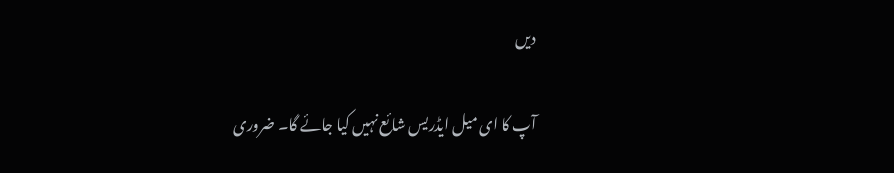دیں

آپ کا ای میل ایڈریس شائع نہیں کیا جائے گا۔ ضروری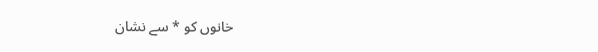خانوں کو * سے نشان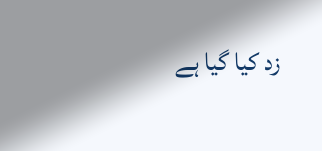زد کیا گیا ہے